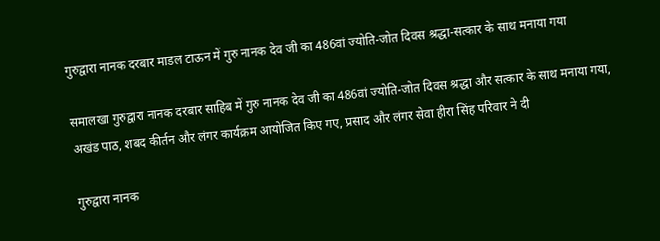गुरुद्वारा नानक दरबार माडल टाऊन में गुरु नानक देव जी का 486वां ज्योति-जोत दिवस श्रद्धा-सत्कार के साथ मनाया गया

समालखा गुरुद्वारा नानक दरबार साहिब में गुरु नानक देव जी का 486वां ज्योति-जोत दिवस श्रद्धा और सत्कार के साथ मनाया गया, अखंड पाठ, शबद कीर्तन और लंगर कार्यक्रम आयोजित किए गए, प्रसाद और लंगर सेवा हीरा सिंह परिवार ने दी

गुरुद्वारा नानक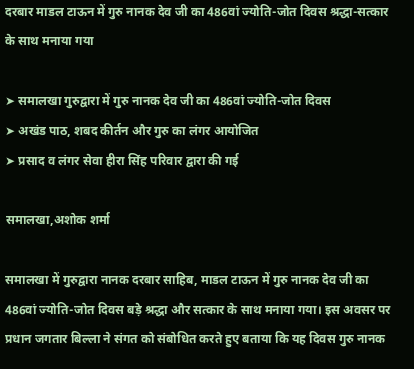दरबार माडल टाऊन में गुरु नानक देव जी का 486वां ज्योति-जोत दिवस श्रद्धा-सत्कार के साथ मनाया गया

➤ समालखा गुरुद्वारा में गुरु नानक देव जी का 486वां ज्योति-जोत दिवस
➤ अखंड पाठ, शबद कीर्तन और गुरु का लंगर आयोजित
➤ प्रसाद व लंगर सेवा हीरा सिंह परिवार द्वारा की गई

समालखा,अशोक शर्मा

समालखा में गुरुद्वारा नानक दरबार साहिब, माडल टाऊन में गुरु नानक देव जी का 486वां ज्योति-जोत दिवस बड़े श्रद्धा और सत्कार के साथ मनाया गया। इस अवसर पर प्रधान जगतार बिल्ला ने संगत को संबोधित करते हुए बताया कि यह दिवस गुरु नानक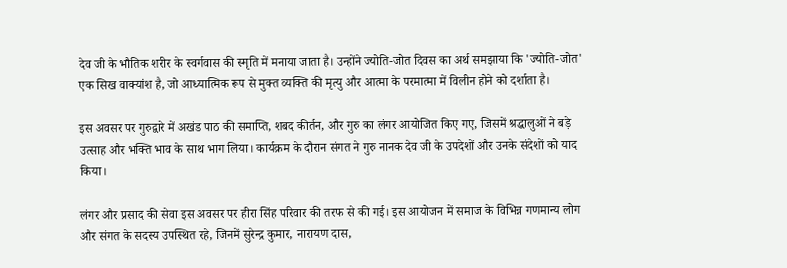देव जी के भौतिक शरीर के स्वर्गवास की स्मृति में मनाया जाता है। उन्होंने ज्योति-जोत दिवस का अर्थ समझाया कि 'ज्योति-जोत' एक सिख वाक्यांश है, जो आध्यात्मिक रूप से मुक्त व्यक्ति की मृत्यु और आत्मा के परमात्मा में विलीन होने को दर्शाता है।

इस अवसर पर गुरुद्वारे में अखंड पाठ की समाप्ति, शबद कीर्तन, और गुरु का लंगर आयोजित किए गए, जिसमें श्रद्धालुओं ने बड़े उत्साह और भक्ति भाव के साथ भाग लिया। कार्यक्रम के दौरान संगत ने गुरु नानक देव जी के उपदेशों और उनके संदेशों को याद किया।

लंगर और प्रसाद की सेवा इस अवसर पर हीरा सिंह परिवार की तरफ से की गई। इस आयोजन में समाज के विभिन्न गणमान्य लोग और संगत के सदस्य उपस्थित रहे, जिनमें सुरेन्द्र कुमार, नारायण दास,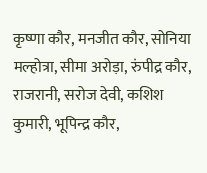कृष्णा कौर, मनजीत कौर, सोनिया मल्होत्रा, सीमा अरोड़ा, रुंपीद्र कौर, राजरानी, सरोज देवी, कशिश कुमारी, भूपिन्द्र कौर,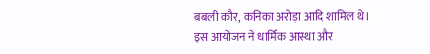बबली कौर, कनिका अरोड़ा आदि शामिल थे। इस आयोजन ने धार्मिक आस्था और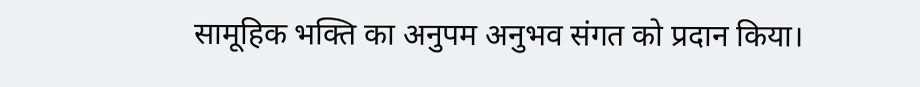सामूहिक भक्ति का अनुपम अनुभव संगत को प्रदान किया।